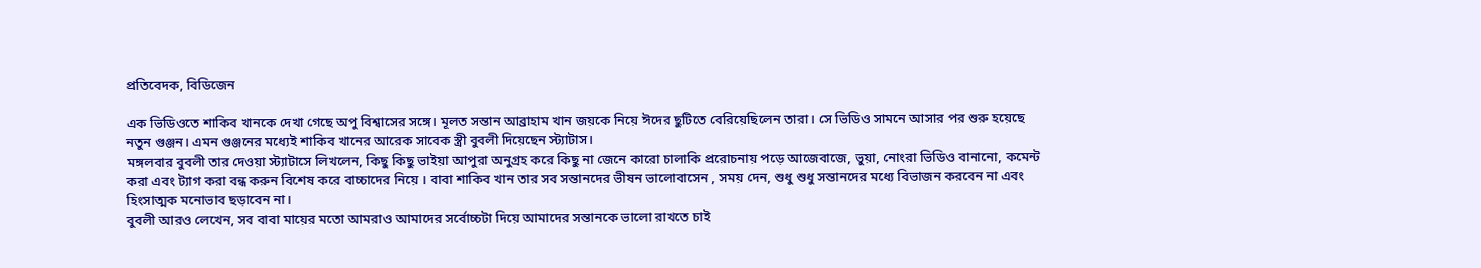প্রতিবেদক, বিডিজেন

এক ভিডিওতে শাকিব খানকে দেখা গেছে অপু বিশ্বাসের সঙ্গে। মূলত সন্তান আব্রাহাম খান জয়কে নিয়ে ঈদের ছুটিতে বেরিয়েছিলেন তারা। সে ভিডিও সামনে আসার পর শুরু হয়েছে নতুন গুঞ্জন। এমন গুঞ্জনের মধ্যেই শাকিব খানের আরেক সাবেক স্ত্রী বুবলী দিয়েছেন স্ট্যাটাস।
মঙ্গলবার বুবলী তার দেওয়া স্ট্যাটাসে লিখলেন, কিছু কিছু ভাইয়া আপুরা অনুগ্রহ করে কিছু না জেনে কারো চালাকি প্ররোচনায় পড়ে আজেবাজে, ভুয়া, নোংরা ভিডিও বানানো, কমেন্ট করা এবং ট্যাগ করা বন্ধ করুন বিশেষ করে বাচ্চাদের নিয়ে । বাবা শাকিব খান তার সব সন্তানদের ভীষন ভালোবাসেন , সময় দেন, শুধু শুধু সন্তানদের মধ্যে বিভাজন করবেন না এবং হিংসাত্মক মনোভাব ছড়াবেন না।
বুবলী আরও লেখেন, সব বাবা মায়ের মতো আমরাও আমাদের সর্বোচ্চটা দিয়ে আমাদের সন্তানকে ভালো রাখতে চাই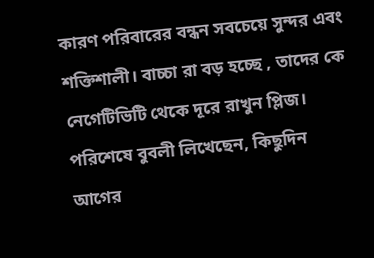কারণ পরিবারের বন্ধন সবচেয়ে সুন্দর এবং শক্তিশালী। বাচ্চা রা বড় হচ্ছে , তাদের কে নেগেটিভিটি থেকে দূরে রাখুন প্লিজ।
পরিশেষে বুবলী লিখেছেন, কিছুদিন আগের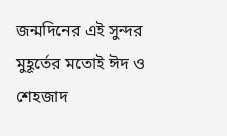জন্মদিনের এই সুন্দর মুহূর্তের মতোই ঈদ ও শেহজাদ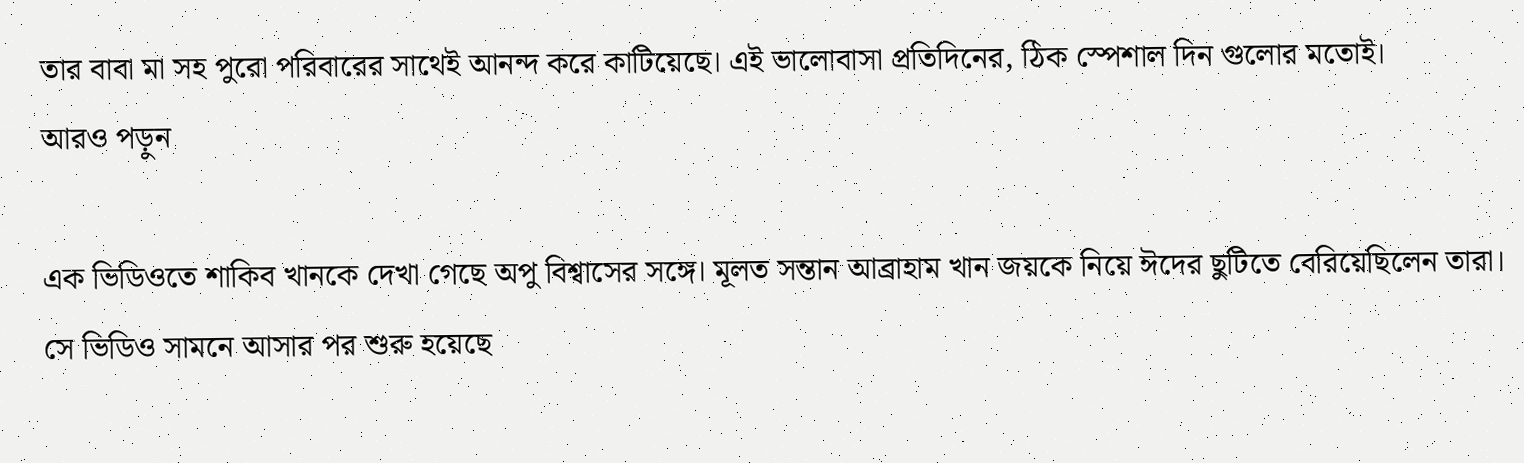তার বাবা মা সহ পুরো পরিবারের সাথেই আনন্দ করে কাটিয়েছে। এই ভালোবাসা প্রতিদিনের, ঠিক স্পেশাল দিন গুলোর মতোই।
আরও পড়ুন

এক ভিডিওতে শাকিব খানকে দেখা গেছে অপু বিশ্বাসের সঙ্গে। মূলত সন্তান আব্রাহাম খান জয়কে নিয়ে ঈদের ছুটিতে বেরিয়েছিলেন তারা। সে ভিডিও সামনে আসার পর শুরু হয়েছে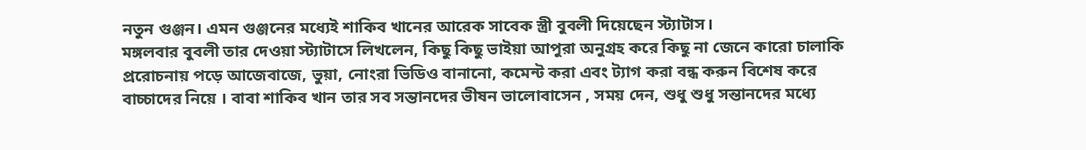নতুন গুঞ্জন। এমন গুঞ্জনের মধ্যেই শাকিব খানের আরেক সাবেক স্ত্রী বুবলী দিয়েছেন স্ট্যাটাস।
মঙ্গলবার বুবলী তার দেওয়া স্ট্যাটাসে লিখলেন, কিছু কিছু ভাইয়া আপুরা অনুগ্রহ করে কিছু না জেনে কারো চালাকি প্ররোচনায় পড়ে আজেবাজে, ভুয়া, নোংরা ভিডিও বানানো, কমেন্ট করা এবং ট্যাগ করা বন্ধ করুন বিশেষ করে বাচ্চাদের নিয়ে । বাবা শাকিব খান তার সব সন্তানদের ভীষন ভালোবাসেন , সময় দেন, শুধু শুধু সন্তানদের মধ্যে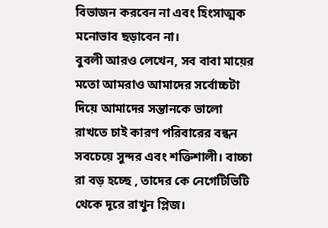বিভাজন করবেন না এবং হিংসাত্মক মনোভাব ছড়াবেন না।
বুবলী আরও লেখেন, সব বাবা মায়ের মতো আমরাও আমাদের সর্বোচ্চটা দিয়ে আমাদের সন্তানকে ভালো রাখতে চাই কারণ পরিবারের বন্ধন সবচেয়ে সুন্দর এবং শক্তিশালী। বাচ্চা রা বড় হচ্ছে , তাদের কে নেগেটিভিটি থেকে দূরে রাখুন প্লিজ।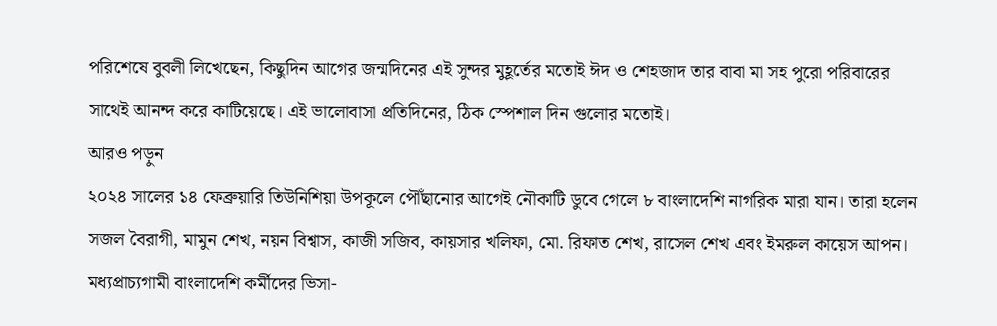পরিশেষে বুবলী লিখেছেন, কিছুদিন আগের জন্মদিনের এই সুন্দর মুহূর্তের মতোই ঈদ ও শেহজাদ তার বাবা মা সহ পুরো পরিবারের সাথেই আনন্দ করে কাটিয়েছে। এই ভালোবাসা প্রতিদিনের, ঠিক স্পেশাল দিন গুলোর মতোই।
আরও পড়ুন
২০২৪ সালের ১৪ ফেব্রুয়ারি তিউনিশিয়া উপকূলে পৌঁছানোর আগেই নৌকাটি ডুবে গেলে ৮ বাংলাদেশি নাগরিক মারা যান। তারা হলেন সজল বৈরাগী, মামুন শেখ, নয়ন বিশ্বাস, কাজী সজিব, কায়সার খলিফা, মো. রিফাত শেখ, রাসেল শেখ এবং ইমরুল কায়েস আপন।
মধ্যপ্রাচ্যগামী বাংলাদেশি কর্মীদের ভিসা-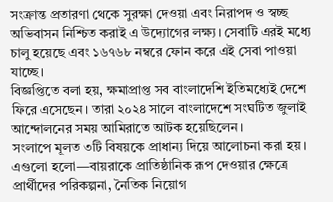সংক্রান্ত প্রতারণা থেকে সুরক্ষা দেওয়া এবং নিরাপদ ও স্বচ্ছ অভিবাসন নিশ্চিত করাই এ উদ্যোগের লক্ষ্য। সেবাটি এরই মধ্যে চালু হয়েছে এবং ১৬৭৬৮ নম্বরে ফোন করে এই সেবা পাওয়া যাচ্ছে।
বিজ্ঞপ্তিতে বলা হয়, ক্ষমাপ্রাপ্ত সব বাংলাদেশি ইতিমধ্যেই দেশে ফিরে এসেছেন। তারা ২০২৪ সালে বাংলাদেশে সংঘটিত জুলাই আন্দোলনের সময় আমিরাতে আটক হয়েছিলেন।
সংলাপে মূলত ৩টি বিষয়কে প্রাধান্য দিয়ে আলোচনা করা হয়। এগুলো হলো—বায়রাকে প্রাতিষ্ঠানিক রূপ দেওয়ার ক্ষেত্রে প্রার্থীদের পরিকল্পনা, নৈতিক নিয়োগ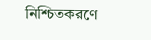নিশ্চিতকরণে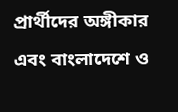প্রার্থীদের অঙ্গীকার এবং বাংলাদেশে ও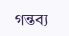গন্তব্য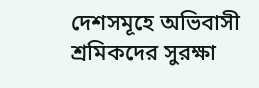দেশসমূহে অভিবাসী শ্রমিকদের সুরক্ষা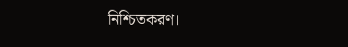নিশ্চিতকরণ।